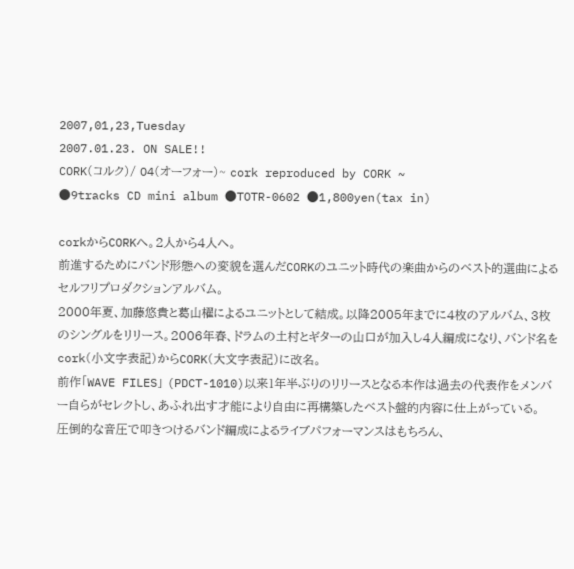2007,01,23,Tuesday
2007.01.23. ON SALE!!
CORK(コルク)/ O4(オーフォー)~ cork reproduced by CORK ~
●9tracks CD mini album ●TOTR-0602 ●1,800yen(tax in)

corkからCORKへ。2人から4人へ。
前進するためにバンド形態への変貌を選んだCORKのユニット時代の楽曲からのベスト的選曲によるセルフリプロダクションアルバム。
2000年夏、加藤悠貴と葛山櫂によるユニットとして結成。以降2005年までに4枚のアルバム、3枚のシングルをリリース。2006年春、ドラムの土村とギターの山口が加入し4人編成になり、バンド名をcork(小文字表記)からCORK(大文字表記)に改名。
前作「WAVE FILES」 (PDCT-1010)以来1年半ぶりのリリースとなる本作は過去の代表作をメンバー自らがセレクトし、あふれ出す才能により自由に再構築したベスト盤的内容に仕上がっている。
圧倒的な音圧で叩きつけるバンド編成によるライブパフォーマンスはもちろん、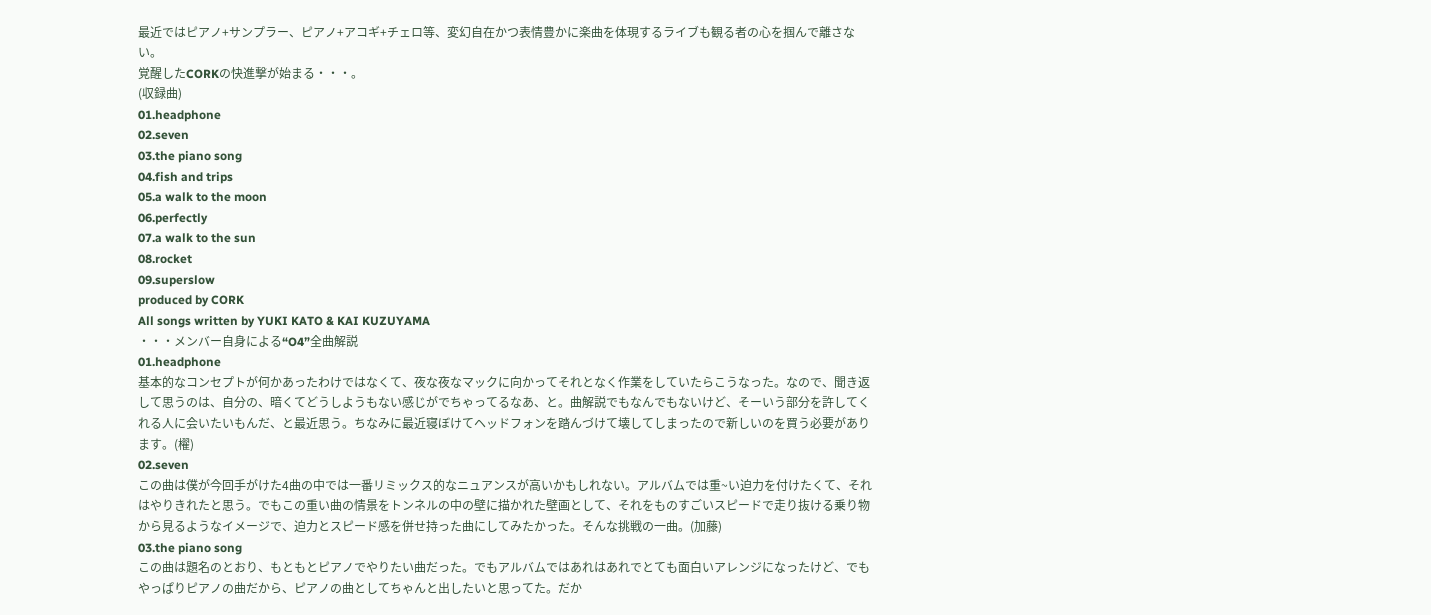最近ではピアノ+サンプラー、ピアノ+アコギ+チェロ等、変幻自在かつ表情豊かに楽曲を体現するライブも観る者の心を掴んで離さない。
覚醒したCORKの快進撃が始まる・・・。
(収録曲)
01.headphone
02.seven
03.the piano song
04.fish and trips
05.a walk to the moon
06.perfectly
07.a walk to the sun
08.rocket
09.superslow
produced by CORK
All songs written by YUKI KATO & KAI KUZUYAMA
・・・メンバー自身による“O4”全曲解説
01.headphone
基本的なコンセプトが何かあったわけではなくて、夜な夜なマックに向かってそれとなく作業をしていたらこうなった。なので、聞き返して思うのは、自分の、暗くてどうしようもない感じがでちゃってるなあ、と。曲解説でもなんでもないけど、そーいう部分を許してくれる人に会いたいもんだ、と最近思う。ちなみに最近寝ぼけてヘッドフォンを踏んづけて壊してしまったので新しいのを買う必要があります。(櫂)
02.seven
この曲は僕が今回手がけた4曲の中では一番リミックス的なニュアンスが高いかもしれない。アルバムでは重~い迫力を付けたくて、それはやりきれたと思う。でもこの重い曲の情景をトンネルの中の壁に描かれた壁画として、それをものすごいスピードで走り抜ける乗り物から見るようなイメージで、迫力とスピード感を併せ持った曲にしてみたかった。そんな挑戦の一曲。(加藤)
03.the piano song
この曲は題名のとおり、もともとピアノでやりたい曲だった。でもアルバムではあれはあれでとても面白いアレンジになったけど、でもやっぱりピアノの曲だから、ピアノの曲としてちゃんと出したいと思ってた。だか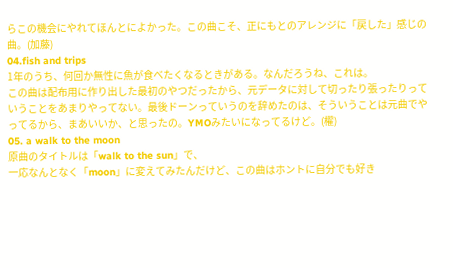らこの機会にやれてほんとによかった。この曲こそ、正にもとのアレンジに「戻した」感じの曲。(加藤)
04.fish and trips
1年のうち、何回か無性に魚が食べたくなるときがある。なんだろうね、これは。
この曲は配布用に作り出した最初のやつだったから、元データに対して切ったり張ったりっていうことをあまりやってない。最後ドーンっていうのを辞めたのは、そういうことは元曲でやってるから、まあいいか、と思ったの。YMOみたいになってるけど。(櫂)
05. a walk to the moon
原曲のタイトルは「walk to the sun」で、
一応なんとなく「moon」に変えてみたんだけど、この曲はホントに自分でも好き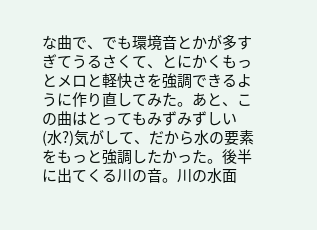な曲で、でも環境音とかが多すぎてうるさくて、とにかくもっとメロと軽快さを強調できるように作り直してみた。あと、この曲はとってもみずみずしい(水?)気がして、だから水の要素をもっと強調したかった。後半に出てくる川の音。川の水面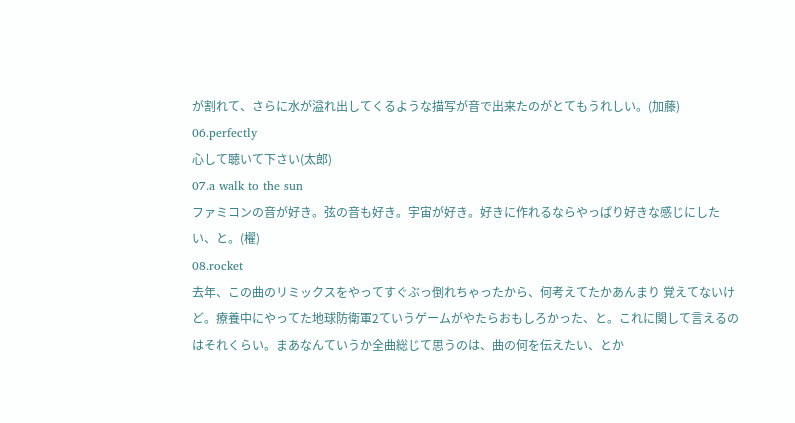が割れて、さらに水が溢れ出してくるような描写が音で出来たのがとてもうれしい。(加藤)
06.perfectly
心して聴いて下さい(太郎)
07.a walk to the sun
ファミコンの音が好き。弦の音も好き。宇宙が好き。好きに作れるならやっぱり好きな感じにしたい、と。(櫂)
08.rocket
去年、この曲のリミックスをやってすぐぶっ倒れちゃったから、何考えてたかあんまり 覚えてないけど。療養中にやってた地球防衛軍2ていうゲームがやたらおもしろかった、と。これに関して言えるのはそれくらい。まあなんていうか全曲総じて思うのは、曲の何を伝えたい、とか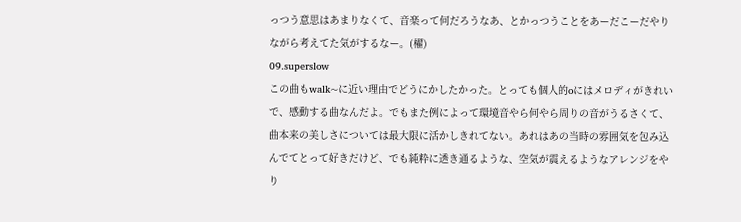っつう意思はあまりなくて、音楽って何だろうなあ、とかっつうことをあーだこーだやりながら考えてた気がするなー。(櫂)
09.superslow
この曲もwalk~に近い理由でどうにかしたかった。とっても個人的oにはメロディがきれいで、感動する曲なんだよ。でもまた例によって環境音やら何やら周りの音がうるさくて、曲本来の美しさについては最大限に活かしきれてない。あれはあの当時の雰囲気を包み込んでてとって好きだけど、でも純粋に透き通るような、空気が震えるようなアレンジをやり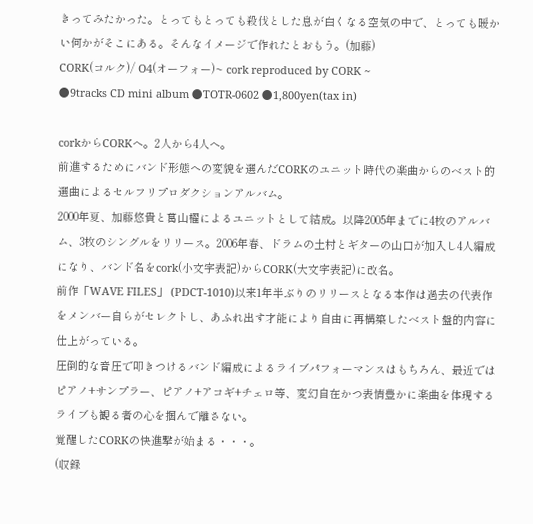きってみたかった。とってもとっても殺伐とした息が白くなる空気の中で、とっても暖かい何かがそこにある。そんなイメージで作れたとおもう。(加藤)
CORK(コルク)/ O4(オーフォー)~ cork reproduced by CORK ~
●9tracks CD mini album ●TOTR-0602 ●1,800yen(tax in)

corkからCORKへ。2人から4人へ。
前進するためにバンド形態への変貌を選んだCORKのユニット時代の楽曲からのベスト的選曲によるセルフリプロダクションアルバム。
2000年夏、加藤悠貴と葛山櫂によるユニットとして結成。以降2005年までに4枚のアルバム、3枚のシングルをリリース。2006年春、ドラムの土村とギターの山口が加入し4人編成になり、バンド名をcork(小文字表記)からCORK(大文字表記)に改名。
前作「WAVE FILES」 (PDCT-1010)以来1年半ぶりのリリースとなる本作は過去の代表作をメンバー自らがセレクトし、あふれ出す才能により自由に再構築したベスト盤的内容に仕上がっている。
圧倒的な音圧で叩きつけるバンド編成によるライブパフォーマンスはもちろん、最近ではピアノ+サンプラー、ピアノ+アコギ+チェロ等、変幻自在かつ表情豊かに楽曲を体現するライブも観る者の心を掴んで離さない。
覚醒したCORKの快進撃が始まる・・・。
(収録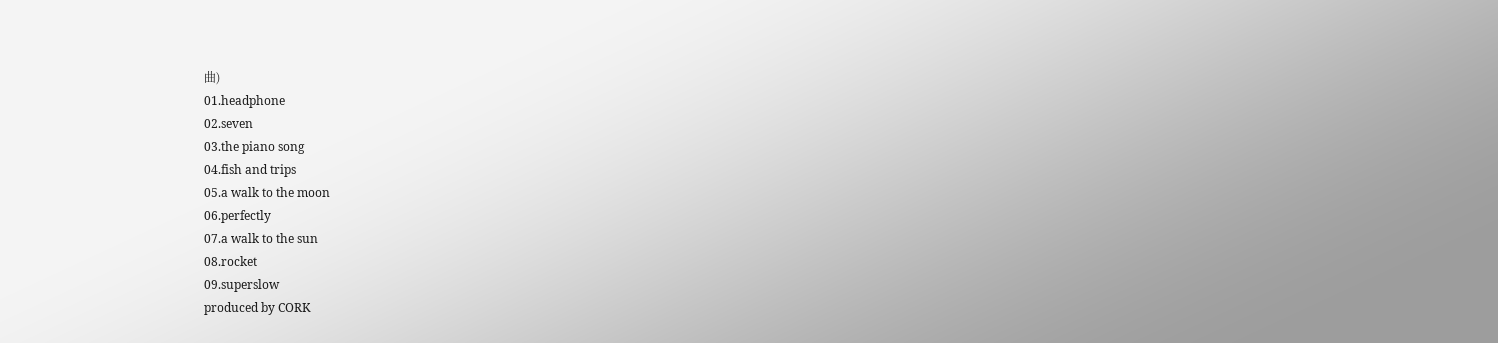曲)
01.headphone
02.seven
03.the piano song
04.fish and trips
05.a walk to the moon
06.perfectly
07.a walk to the sun
08.rocket
09.superslow
produced by CORK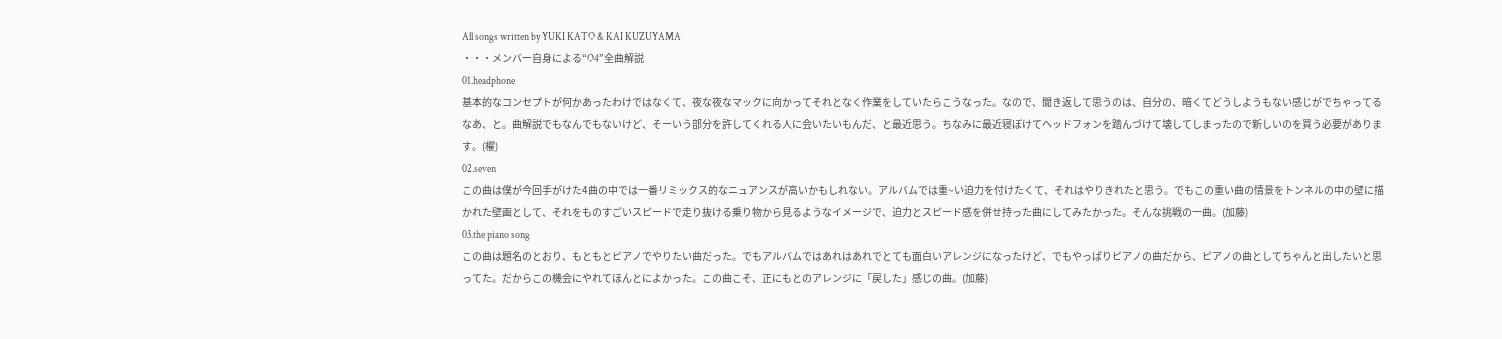All songs written by YUKI KATO & KAI KUZUYAMA
・・・メンバー自身による“O4”全曲解説
01.headphone
基本的なコンセプトが何かあったわけではなくて、夜な夜なマックに向かってそれとなく作業をしていたらこうなった。なので、聞き返して思うのは、自分の、暗くてどうしようもない感じがでちゃってるなあ、と。曲解説でもなんでもないけど、そーいう部分を許してくれる人に会いたいもんだ、と最近思う。ちなみに最近寝ぼけてヘッドフォンを踏んづけて壊してしまったので新しいのを買う必要があります。(櫂)
02.seven
この曲は僕が今回手がけた4曲の中では一番リミックス的なニュアンスが高いかもしれない。アルバムでは重~い迫力を付けたくて、それはやりきれたと思う。でもこの重い曲の情景をトンネルの中の壁に描かれた壁画として、それをものすごいスピードで走り抜ける乗り物から見るようなイメージで、迫力とスピード感を併せ持った曲にしてみたかった。そんな挑戦の一曲。(加藤)
03.the piano song
この曲は題名のとおり、もともとピアノでやりたい曲だった。でもアルバムではあれはあれでとても面白いアレンジになったけど、でもやっぱりピアノの曲だから、ピアノの曲としてちゃんと出したいと思ってた。だからこの機会にやれてほんとによかった。この曲こそ、正にもとのアレンジに「戻した」感じの曲。(加藤)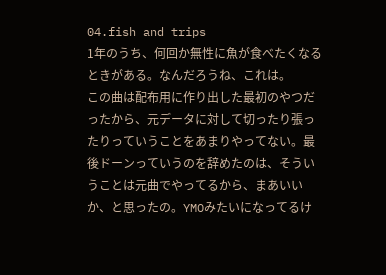04.fish and trips
1年のうち、何回か無性に魚が食べたくなるときがある。なんだろうね、これは。
この曲は配布用に作り出した最初のやつだったから、元データに対して切ったり張ったりっていうことをあまりやってない。最後ドーンっていうのを辞めたのは、そういうことは元曲でやってるから、まあいいか、と思ったの。YMOみたいになってるけ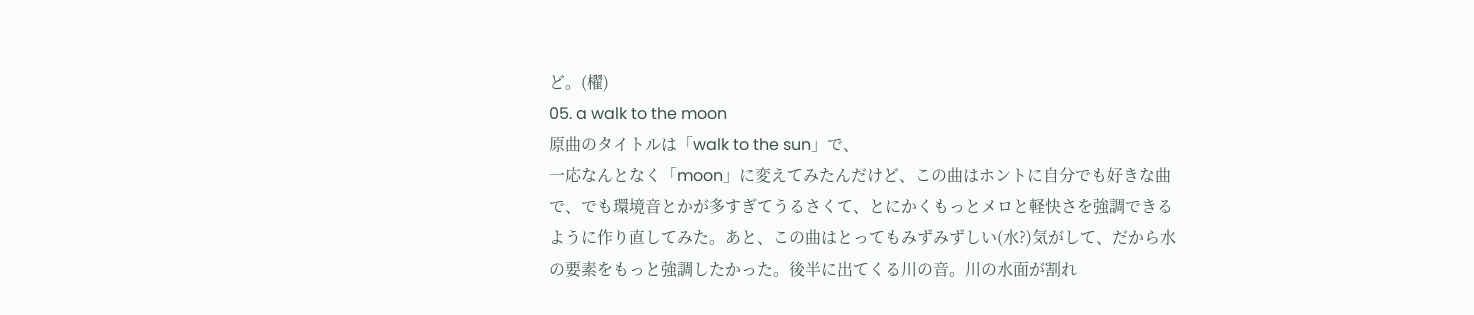ど。(櫂)
05. a walk to the moon
原曲のタイトルは「walk to the sun」で、
一応なんとなく「moon」に変えてみたんだけど、この曲はホントに自分でも好きな曲で、でも環境音とかが多すぎてうるさくて、とにかくもっとメロと軽快さを強調できるように作り直してみた。あと、この曲はとってもみずみずしい(水?)気がして、だから水の要素をもっと強調したかった。後半に出てくる川の音。川の水面が割れ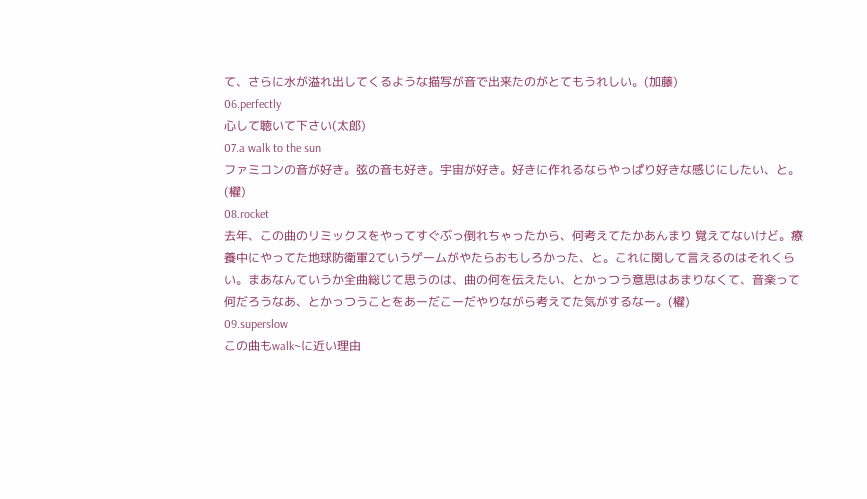て、さらに水が溢れ出してくるような描写が音で出来たのがとてもうれしい。(加藤)
06.perfectly
心して聴いて下さい(太郎)
07.a walk to the sun
ファミコンの音が好き。弦の音も好き。宇宙が好き。好きに作れるならやっぱり好きな感じにしたい、と。(櫂)
08.rocket
去年、この曲のリミックスをやってすぐぶっ倒れちゃったから、何考えてたかあんまり 覚えてないけど。療養中にやってた地球防衛軍2ていうゲームがやたらおもしろかった、と。これに関して言えるのはそれくらい。まあなんていうか全曲総じて思うのは、曲の何を伝えたい、とかっつう意思はあまりなくて、音楽って何だろうなあ、とかっつうことをあーだこーだやりながら考えてた気がするなー。(櫂)
09.superslow
この曲もwalk~に近い理由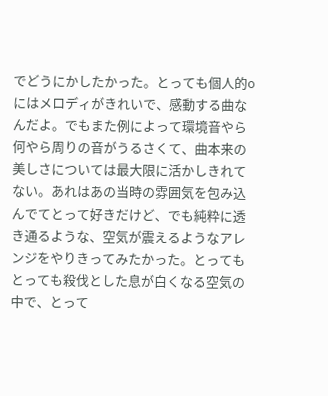でどうにかしたかった。とっても個人的oにはメロディがきれいで、感動する曲なんだよ。でもまた例によって環境音やら何やら周りの音がうるさくて、曲本来の美しさについては最大限に活かしきれてない。あれはあの当時の雰囲気を包み込んでてとって好きだけど、でも純粋に透き通るような、空気が震えるようなアレンジをやりきってみたかった。とってもとっても殺伐とした息が白くなる空気の中で、とって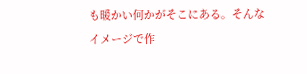も暖かい何かがそこにある。そんなイメージで作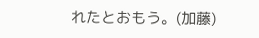れたとおもう。(加藤)